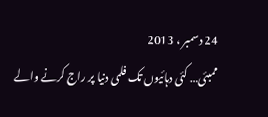24 دسمبر ، 2013
ممبئی… کئی دہائیوں تک فلمی دنیا پر راج کرنے والے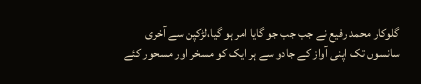گلوکار محمد رفیع نے جب جب جو گایا امر ہو گیا،لڑکپن سے آخری سانسوں تک اپنی آواز کے جادو سے ہر ایک کو مسخر اور مسحور کئے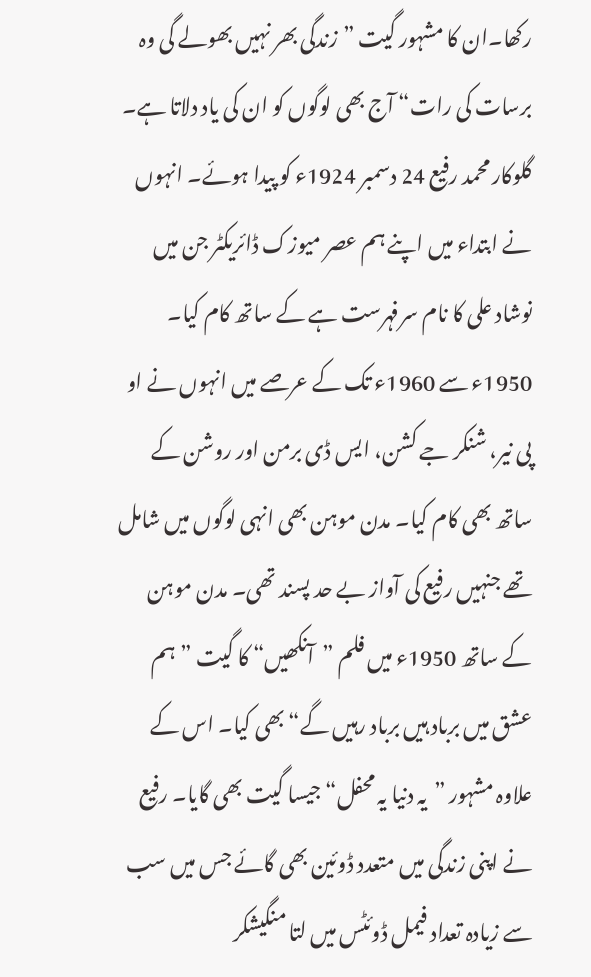رکھا۔ان کا مشہور گیت ”زندگی بھر نہیں بھولے گی وہ برسات کی رات“ آج بھی لوگوں کو ان کی یاد دلاتا ہے۔ گلوکار محمد رفیع 24 دسمبر 1924ء کو پیدا ہوئے۔ انہوں نے ابتداء میں اپنے ہم عصر میوزک ڈائریکٹر جن میں نوشاد علی کا نام سرفہرست ہے کے ساتھ کام کیا۔ 1950ء سے 1960ء تک کے عرصے میں انہوں نے او پی نیر، شنکر جے کشن، ایس ڈی برمن اور روشن کے ساتھ بھی کام کیا۔ مدن موہن بھی انہی لوگوں میں شامل تھے جنہیں رفیع کی آواز بے حد پسند تھی۔ مدن موہن کے ساتھ 1950ء میں فلم ”آنکھیں“ کا گیت ”ہم عشق میں برباد ہیں برباد رہیں گے“ بھی کیا۔ اس کے علاوہ مشہور ”یہ دنیا یہ محفل“ جیسا گیت بھی گایا۔ رفیع نے اپنی زندگی میں متعدد ڈوئین بھی گائے جس میں سب سے زیادہ تعداد فیمل ڈوئٹس میں لتا منگیشکر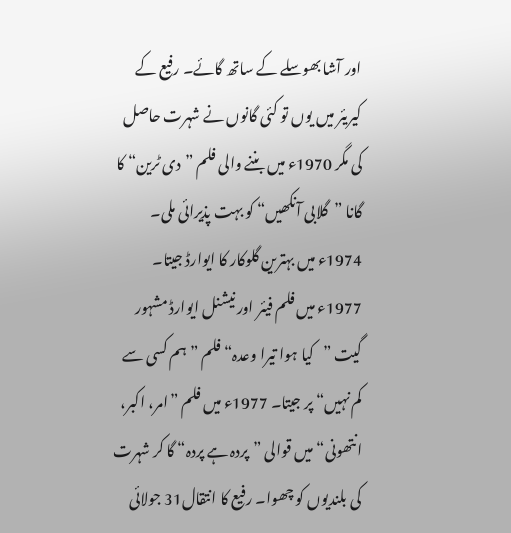اور آشا بھوسلے کے ساتھ گائے۔ رفیع کے کیریئر میں یوں تو کئی گانوں نے شہرت حاصل کی مگر 1970ء میں بننے والی فلم ”دی ٹرین“ کا گانا ”گلابی آنکھیں“ کو بہت پذیرائی ملی۔ 1974ء میں بہترین گلوکار کا ایوارڈ جیتا۔ 1977ء میں فلم فیئر اور نیشنل ایوارڈ مشہور گیت ”کیا ہوا تیرا وعدہ“ فلم ”ہم کسی سے کم نہیں“ پر جیتا۔ 1977ء میں فلم ”امر، اکبر، انتھونی“ میں قوالی ”پردہ ہے پردہ“ گا کر شہرت کی بلندیوں کو چھوا۔ رفیع کا انتقال31 جولائی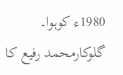1980ء کوہوا۔ گلوکارمحمد رفیع کا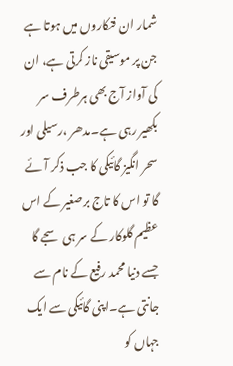شمار ان فنکاروں میں ہوتا ہے جن پر موسیقی ناز کرتی ہے، ان کی آواز آج بھی ہرطرف سر بکھیر رہی ہے۔مدھر ،رسیلی اور سحر انگیز گائیکی کا جب ذکر آئے گا تو اس کا تاج برصغیر کے اس عظیم گلوکار کے سر ہی سجے گا جسے دنیا محمد رفیع کے نام سے جانتی ہے۔اپنی گائیکی سے ایک جہاں کو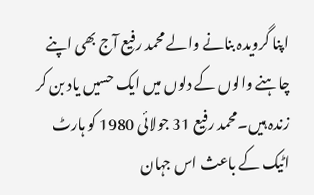اپنا گرویدہ بنانے والے محمد رفیع آج بھی اپنے چاہنے والوں کے دلوں میں ایک حسیں یاد بن کر زندہ ہیں۔محمد رفیع 31 جولائی 1980 کو ہارٹ اٹیک کے باعث اس جہان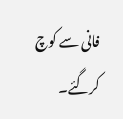فانی سے کوچ کرگئے۔